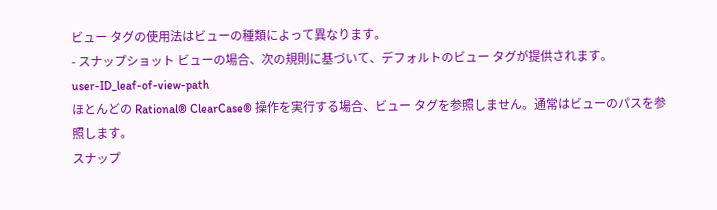ビュー タグの使用法はビューの種類によって異なります。
- スナップショット ビューの場合、次の規則に基づいて、デフォルトのビュー タグが提供されます。
user-ID_leaf-of-view-path
ほとんどの Rational® ClearCase® 操作を実行する場合、ビュー タグを参照しません。通常はビューのパスを参照します。
スナップ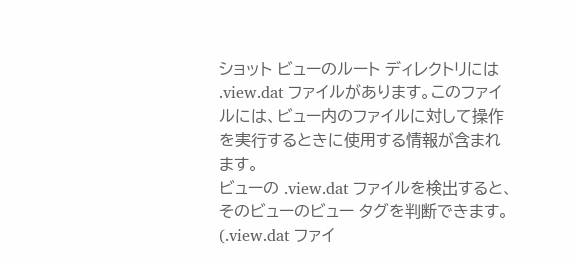ショット ビューのルート ディレクトリには .view.dat ファイルがあります。このファイルには、ビュー内のファイルに対して操作を実行するときに使用する情報が含まれます。
ビューの .view.dat ファイルを検出すると、そのビューのビュー タグを判断できます。(.view.dat ファイ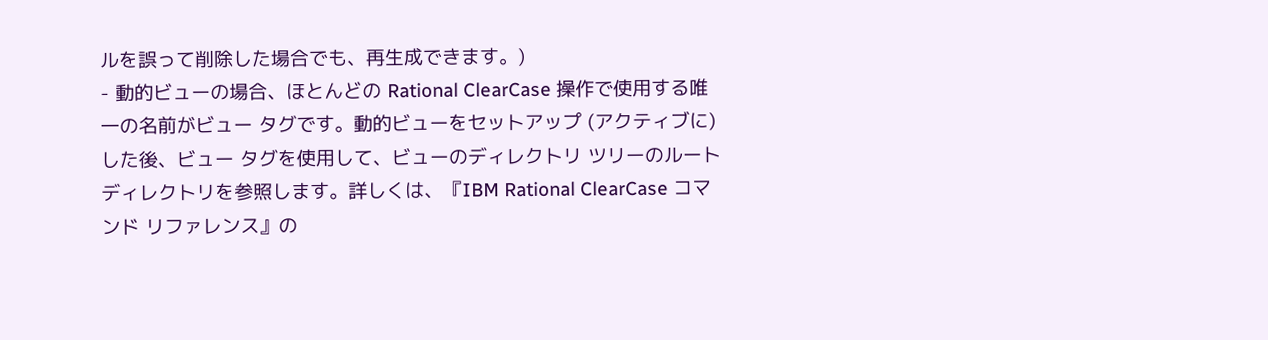ルを誤って削除した場合でも、再生成できます。)
- 動的ビューの場合、ほとんどの Rational ClearCase 操作で使用する唯一の名前がビュー タグです。動的ビューをセットアップ (アクティブに) した後、ビュー タグを使用して、ビューのディレクトリ ツリーのルート ディレクトリを参照します。詳しくは、『IBM Rational ClearCase コマンド リファレンス』の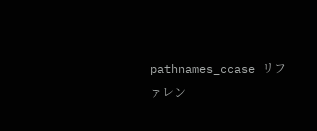pathnames_ccase リファレン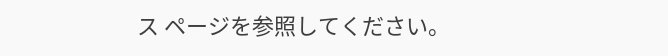ス ページを参照してください。